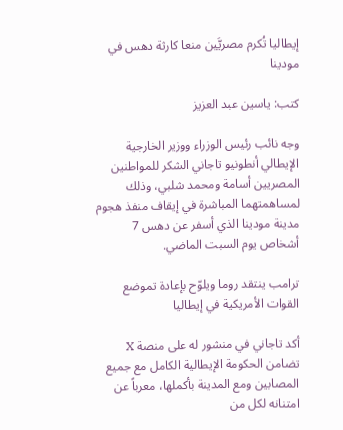إيطاليا تُكرم مصريَّين منعا كارثة دهس في مودينا

كتب: ياسين عبد العزيز

وجه نائب رئيس الوزراء ووزير الخارجية الإيطالي أنطونيو تاجاني الشكر للمواطنين المصريين أسامة ومحمد شلبي، وذلك لمساهمتهما المباشرة في إيقاف منفذ هجوم مدينة مودينا الذي أسفر عن دهس 7 أشخاص يوم السبت الماضي.

ترامب ينتقد روما ويلوّح بإعادة تموضع القوات الأمريكية في إيطاليا

أكد تاجاني في منشور له على منصة X تضامن الحكومة الإيطالية الكامل مع جميع المصابين ومع المدينة بأكملها، معرباً عن امتنانه لكل من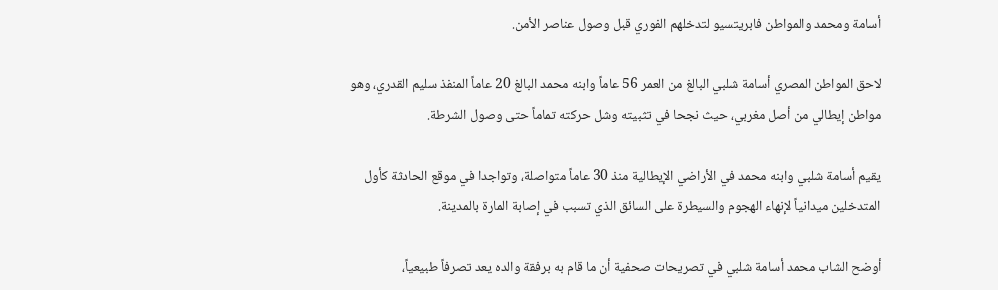أسامة ومحمد والمواطن فابريتسيو لتدخلهم الفوري قبل وصول عناصر الأمن.

لاحق المواطن المصري أسامة شلبي البالغ من العمر 56 عاماً وابنه محمد البالغ 20 عاماً المنفذ سليم القدري، وهو مواطن إيطالي من أصل مغربي، حيث نجحا في تثبيته وشل حركته تماماً حتى وصول الشرطة.

يقيم أسامة شلبي وابنه محمد في الأراضي الإيطالية منذ 30 عاماً متواصلة، وتواجدا في موقع الحادثة كأول المتدخلين ميدانياً لإنهاء الهجوم والسيطرة على السائق الذي تسبب في إصابة المارة بالمدينة.

أوضح الشاب محمد أسامة شلبي في تصريحات صحفية أن ما قام به برفقة والده يعد تصرفاً طبيعياً،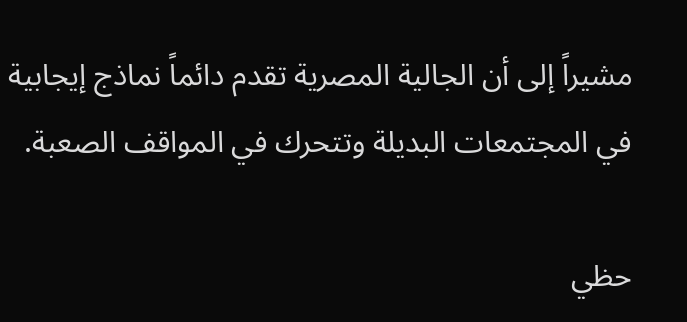مشيراً إلى أن الجالية المصرية تقدم دائماً نماذج إيجابية في المجتمعات البديلة وتتحرك في المواقف الصعبة.

حظي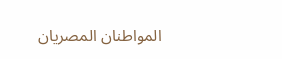المواطنان المصريان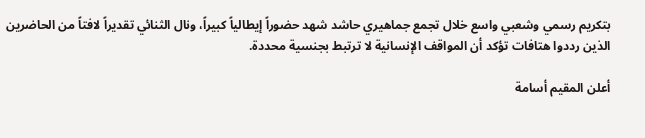بتكريم رسمي وشعبي واسع خلال تجمع جماهيري حاشد شهد حضوراً إيطالياً كبيراً، ونال الثنائي تقديراً لافتاً من الحاضرين الذين رددوا هتافات تؤكد أن المواقف الإنسانية لا ترتبط بجنسية محددة.

أعلن المقيم أسامة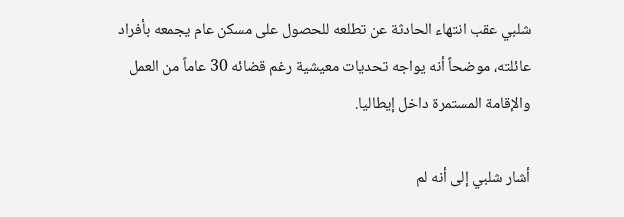شلبي عقب انتهاء الحادثة عن تطلعه للحصول على مسكن عام يجمعه بأفراد عائلته، موضحاً أنه يواجه تحديات معيشية رغم قضائه 30 عاماً من العمل والإقامة المستمرة داخل إيطاليا.

أشار شلبي إلى أنه لم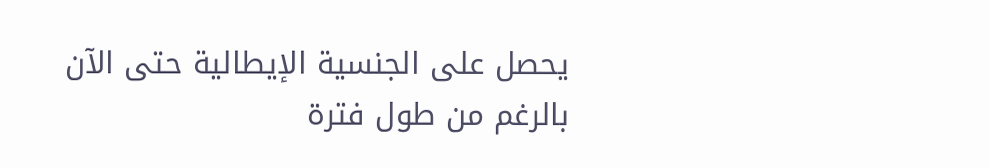يحصل على الجنسية الإيطالية حتى الآن بالرغم من طول فترة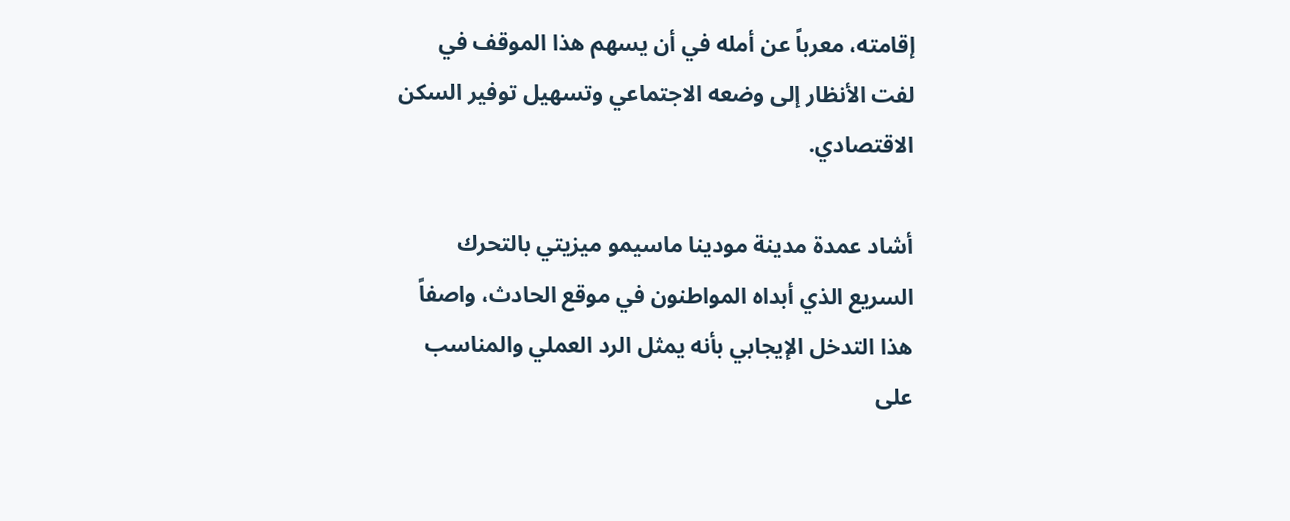إقامته، معرباً عن أمله في أن يسهم هذا الموقف في لفت الأنظار إلى وضعه الاجتماعي وتسهيل توفير السكن الاقتصادي.

أشاد عمدة مدينة مودينا ماسيمو ميزيتي بالتحرك السريع الذي أبداه المواطنون في موقع الحادث، واصفاً هذا التدخل الإيجابي بأنه يمثل الرد العملي والمناسب على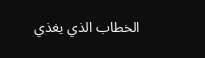الخطاب الذي يغذي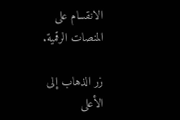الانقسام على المنصات الرقمية.

زر الذهاب إلى الأعلى